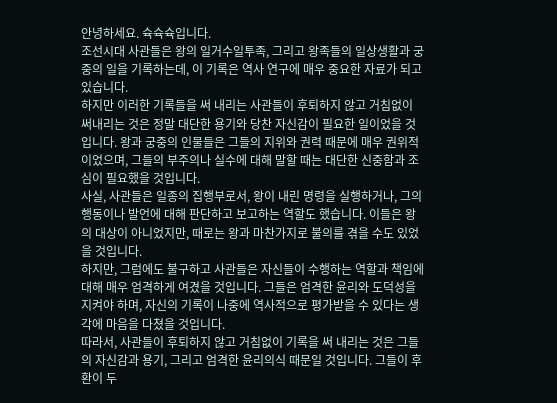안녕하세요. 슉슉슉입니다.
조선시대 사관들은 왕의 일거수일투족, 그리고 왕족들의 일상생활과 궁중의 일을 기록하는데, 이 기록은 역사 연구에 매우 중요한 자료가 되고 있습니다.
하지만 이러한 기록들을 써 내리는 사관들이 후퇴하지 않고 거침없이 써내리는 것은 정말 대단한 용기와 당찬 자신감이 필요한 일이었을 것입니다. 왕과 궁중의 인물들은 그들의 지위와 권력 때문에 매우 권위적이었으며, 그들의 부주의나 실수에 대해 말할 때는 대단한 신중함과 조심이 필요했을 것입니다.
사실, 사관들은 일종의 집행부로서, 왕이 내린 명령을 실행하거나, 그의 행동이나 발언에 대해 판단하고 보고하는 역할도 했습니다. 이들은 왕의 대상이 아니었지만, 때로는 왕과 마찬가지로 불의를 겪을 수도 있었을 것입니다.
하지만, 그럼에도 불구하고 사관들은 자신들이 수행하는 역할과 책임에 대해 매우 엄격하게 여겼을 것입니다. 그들은 엄격한 윤리와 도덕성을 지켜야 하며, 자신의 기록이 나중에 역사적으로 평가받을 수 있다는 생각에 마음을 다쳤을 것입니다.
따라서, 사관들이 후퇴하지 않고 거침없이 기록을 써 내리는 것은 그들의 자신감과 용기, 그리고 엄격한 윤리의식 때문일 것입니다. 그들이 후환이 두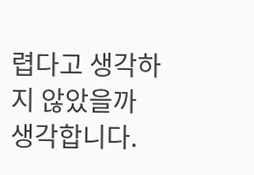렵다고 생각하지 않았을까 생각합니다.